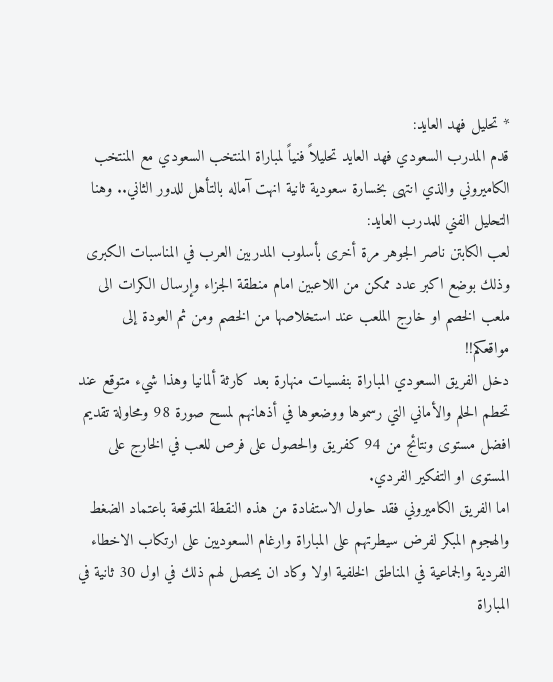* تحليل فهد العايد:
قدم المدرب السعودي فهد العايد تحليلاً فنياً لمباراة المنتخب السعودي مع المنتخب الكاميروني والذي انتهى بخسارة سعودية ثانية انهت آماله بالتأهل للدور الثاني.. وهنا التحليل الفني للمدرب العايد:
لعب الكابتن ناصر الجوهر مرة أخرى بأسلوب المدربين العرب في المناسبات الكبرى وذلك بوضع اكبر عدد ممكن من اللاعبين امام منطقة الجزاء وإرسال الكرات الى ملعب الخصم او خارج الملعب عند استخلاصها من الخصم ومن ثم العودة إلى مواقعكم!!
دخل الفريق السعودي المباراة بنفسيات منهارة بعد كارثة ألمانيا وهذا شيء متوقع عند تحطم الحلم والأماني التي رسموها ووضعوها في أذهانهم لمسح صورة 98 ومحاولة تقديم افضل مستوى ونتائج من 94 كفريق والحصول على فرص للعب في الخارج على المستوى او التفكير الفردي.
اما الفريق الكاميروني فقد حاول الاستفادة من هذه النقطة المتوقعة باعتماد الضغط والهجوم المبكر لفرض سيطرتهم على المباراة وارغام السعوديين على ارتكاب الاخطاء الفردية والجماعية في المناطق الخلفية اولا وكاد ان يحصل لهم ذلك في اول 30 ثانية في المباراة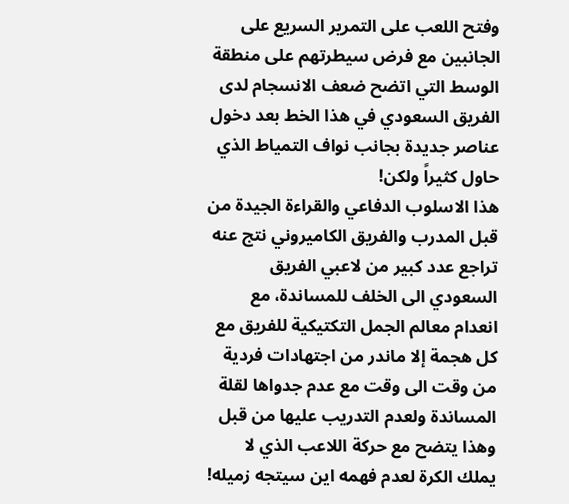وفتح اللعب على التمرير السريع على الجانبين مع فرض سيطرتهم على منطقة الوسط التي اتضح ضعف الانسجام لدى الفريق السعودي في هذا الخط بعد دخول عناصر جديدة بجانب نواف التمياط الذي حاول كثيراً ولكن!
هذا الاسلوب الدفاعي والقراءة الجيدة من قبل المدرب والفريق الكاميروني نتج عنه تراجع عدد كبير من لاعبي الفريق السعودي الى الخلف للمساندة، مع انعدام معالم الجمل التكتيكية للفريق مع كل هجمة إلا ماندر من اجتهادات فردية من وقت الى وقت مع عدم جدواها لقلة المساندة ولعدم التدريب عليها من قبل وهذا يتضح مع حركة اللاعب الذي لا يملك الكرة لعدم فهمه اين سيتجه زميله!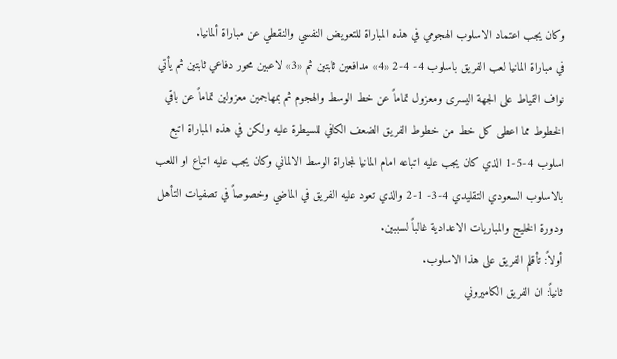وكان يجب اعتماد الاسلوب الهجومي في هذه المباراة للتعويض النفسي والنقطي عن مباراة ألمانيا.
في مباراة المانيا لعب الفريق باسلوب 4- 4-2 «4» مدافعين ثابتين ثم «3» لاعبين محور دفاعي ثابتين ثم يأتي نواف التمياط على الجهة اليسرى ومعزول تماماً عن خط الوسط والهجوم ثم بمهاجمين معزولين تماماً عن باقي الخطوط مما اعطى كل خط من خطوط الفريق الضعف الكافي للسيطرة عليه ولكن في هذه المباراة اتبع اسلوب 4-5-1 الذي كان يجب عليه اتباعه امام المانيا لمجاراة الوسط الالماني وكان يجب عليه اتباع او اللعب بالاسلوب السعودي التقليدي 4-3- 1-2 والذي تعود عليه الفريق في الماضي وخصوصاً في تصفيات التأهل ودورة الخليج والمباريات الاعدادية غالباً لسببين.
أولاً: تأقلم الفريق على هذا الاسلوب.
ثانياً: ان الفريق الكاميروني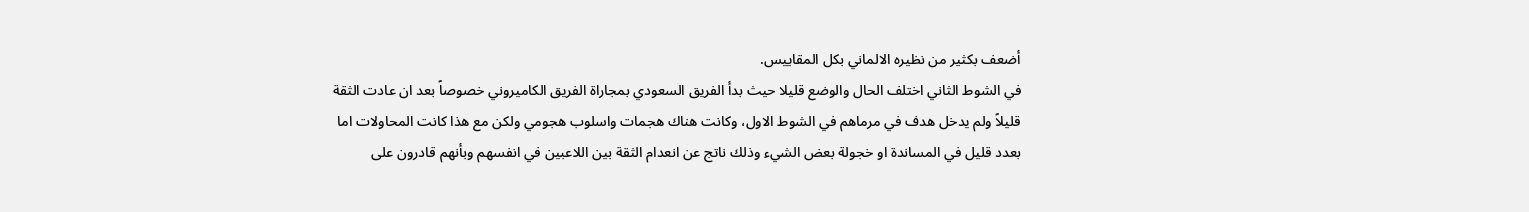أضعف بكثير من نظيره الالماني بكل المقاييس.
في الشوط الثاني اختلف الحال والوضع قليلا حيث بدأ الفريق السعودي بمجاراة الفريق الكاميروني خصوصاً بعد ان عادت الثقة قليلاً ولم يدخل هدف في مرماهم في الشوط الاول، وكانت هناك هجمات واسلوب هجومي ولكن مع هذا كانت المحاولات اما بعدد قليل في المساندة او خجولة بعض الشيء وذلك ناتج عن انعدام الثقة بين اللاعبين في انفسهم وبأنهم قادرون على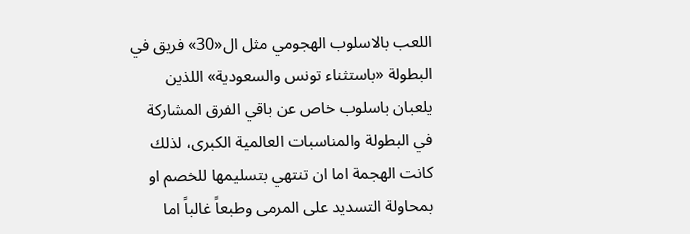اللعب بالاسلوب الهجومي مثل ال«30» فريق في البطولة «باستثناء تونس والسعودية» اللذين يلعبان باسلوب خاص عن باقي الفرق المشاركة في البطولة والمناسبات العالمية الكبرى، لذلك كانت الهجمة اما ان تنتهي بتسليمها للخصم او بمحاولة التسديد على المرمى وطبعاً غالباً اما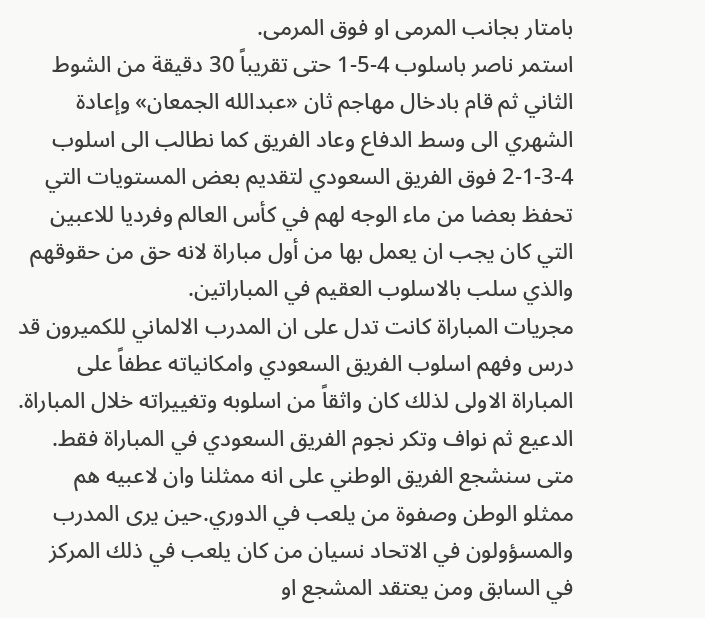بامتار بجانب المرمى او فوق المرمى.
استمر ناصر باسلوب 4-5-1 حتى تقريباً 30 دقيقة من الشوط الثاني ثم قام بادخال مهاجم ثان «عبدالله الجمعان» وإعادة الشهري الى وسط الدفاع وعاد الفريق كما نطالب الى اسلوب 4-3-1-2 فوق الفريق السعودي لتقديم بعض المستويات التي تحفظ بعضا من ماء الوجه لهم في كأس العالم وفرديا للاعبين التي كان يجب ان يعمل بها من أول مباراة لانه حق من حقوقهم والذي سلب بالاسلوب العقيم في المباراتين.
مجريات المباراة كانت تدل على ان المدرب الالماني للكميرون قد درس وفهم اسلوب الفريق السعودي وامكانياته عطفاً على المباراة الاولى لذلك كان واثقاً من اسلوبه وتغييراته خلال المباراة.
الدعيع ثم نواف وتكر نجوم الفريق السعودي في المباراة فقط.
متى سنشجع الفريق الوطني على انه ممثلنا وان لاعبيه هم ممثلو الوطن وصفوة من يلعب في الدوري.حين يرى المدرب والمسؤولون في الاتحاد نسيان من كان يلعب في ذلك المركز في السابق ومن يعتقد المشجع او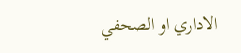الاداري او الصحفي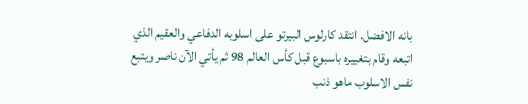بانه الافضل. انتقد كارلوس البيرتو على اسلوبه الدفاعي والعقيم الذي اتبعه وقام بتغييره باسبوع قبل كأس العالم 98 ثم يأتي الآن ناصر ويتبع نفس الاسلوب ماهو ذنب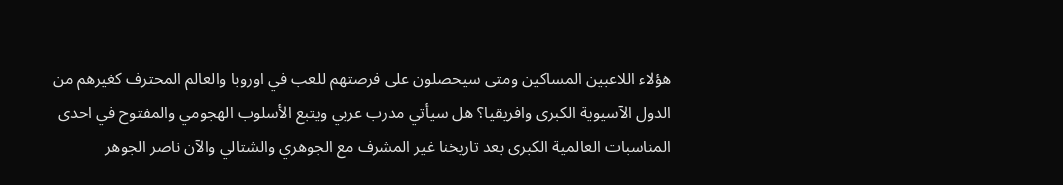هؤلاء اللاعبين المساكين ومتى سيحصلون على فرصتهم للعب في اوروبا والعالم المحترف كغيرهم من الدول الآسيوية الكبرى وافريقيا؟ هل سيأتي مدرب عربي ويتبع الأسلوب الهجومي والمفتوح في احدى المناسبات العالمية الكبرى بعد تاريخنا غير المشرف مع الجوهري والشتالي والآن ناصر الجوهر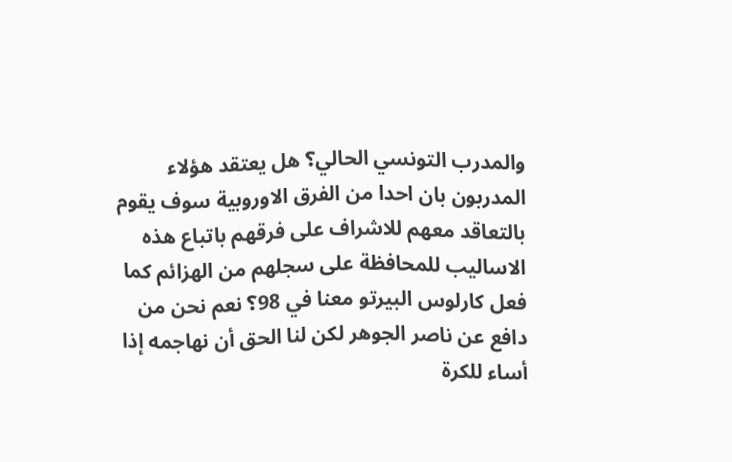والمدرب التونسي الحالي؟ هل يعتقد هؤلاء المدربون بان احدا من الفرق الاوروبية سوف يقوم بالتعاقد معهم للاشراف على فرقهم باتباع هذه الاساليب للمحافظة على سجلهم من الهزائم كما فعل كارلوس البيرتو معنا في 98؟ نعم نحن من دافع عن ناصر الجوهر لكن لنا الحق أن نهاجمه إذا أساء للكرة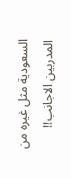السعودية مثل غيره من المدربين الاجانب!!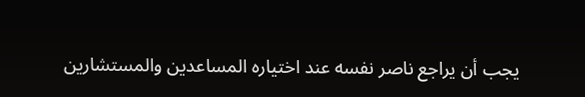يجب أن يراجع ناصر نفسه عند اختياره المساعدين والمستشارين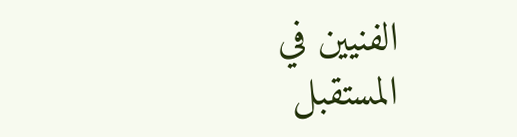الفنيين في المستقبل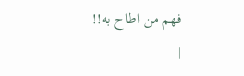فهم من اطاح به!!
|